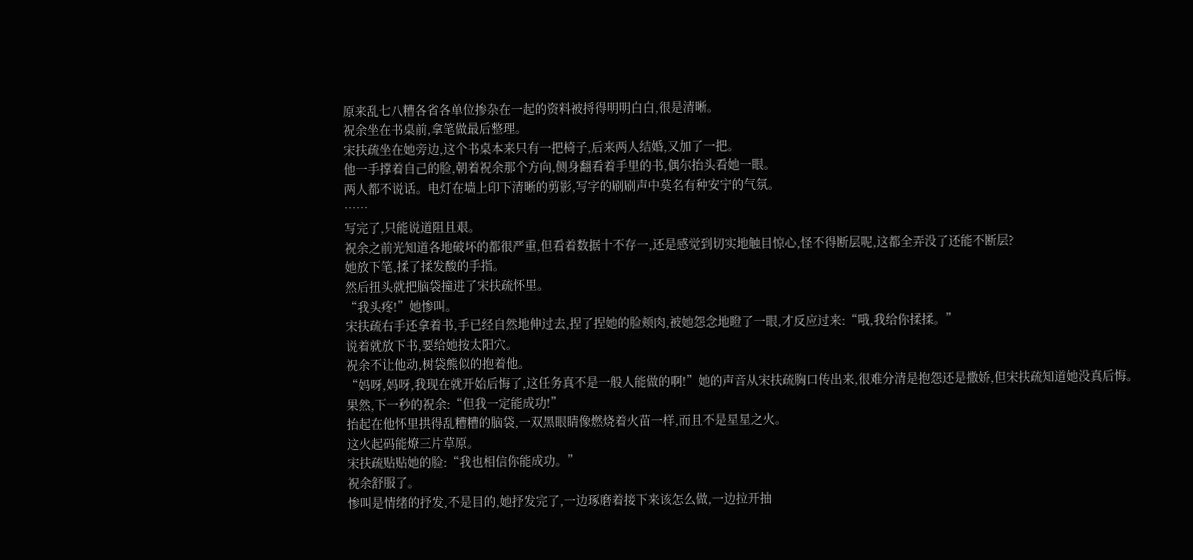原来乱七八糟各省各单位掺杂在一起的资料被捋得明明白白,很是清晰。
祝余坐在书桌前,拿笔做最后整理。
宋扶疏坐在她旁边,这个书桌本来只有一把椅子,后来两人结婚,又加了一把。
他一手撑着自己的脸,朝着祝余那个方向,侧身翻看着手里的书,偶尔抬头看她一眼。
两人都不说话。电灯在墙上印下清晰的剪影,写字的刷刷声中莫名有种安宁的气氛。
……
写完了,只能说道阻且艰。
祝余之前光知道各地破坏的都很严重,但看着数据十不存一,还是感觉到切实地触目惊心,怪不得断层呢,这都全弄没了还能不断层?
她放下笔,揉了揉发酸的手指。
然后扭头就把脑袋撞进了宋扶疏怀里。
“我头疼!”她惨叫。
宋扶疏右手还拿着书,手已经自然地伸过去,捏了捏她的脸颊肉,被她怨念地瞪了一眼,才反应过来:“哦,我给你揉揉。”
说着就放下书,要给她按太阳穴。
祝余不让他动,树袋熊似的抱着他。
“妈呀,妈呀,我现在就开始后悔了,这任务真不是一般人能做的啊!”她的声音从宋扶疏胸口传出来,很难分清是抱怨还是撒娇,但宋扶疏知道她没真后悔。
果然,下一秒的祝余:“但我一定能成功!”
抬起在他怀里拱得乱糟糟的脑袋,一双黑眼睛像燃烧着火苗一样,而且不是星星之火。
这火起码能燎三片草原。
宋扶疏贴贴她的脸:“我也相信你能成功。”
祝余舒服了。
惨叫是情绪的抒发,不是目的,她抒发完了,一边琢磨着接下来该怎么做,一边拉开抽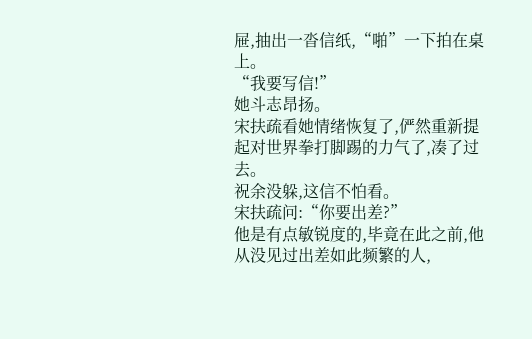屉,抽出一沓信纸,“啪”一下拍在桌上。
“我要写信!”
她斗志昂扬。
宋扶疏看她情绪恢复了,俨然重新提起对世界拳打脚踢的力气了,凑了过去。
祝余没躲,这信不怕看。
宋扶疏问:“你要出差?”
他是有点敏锐度的,毕竟在此之前,他从没见过出差如此频繁的人,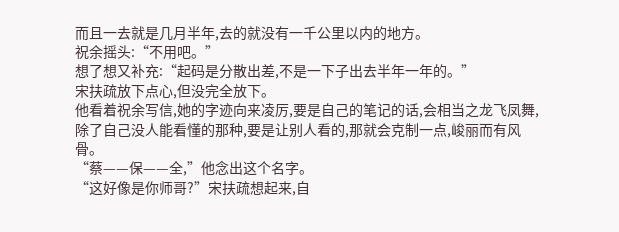而且一去就是几月半年,去的就没有一千公里以内的地方。
祝余摇头:“不用吧。”
想了想又补充:“起码是分散出差,不是一下子出去半年一年的。”
宋扶疏放下点心,但没完全放下。
他看着祝余写信,她的字迹向来凌厉,要是自己的笔记的话,会相当之龙飞凤舞,除了自己没人能看懂的那种,要是让别人看的,那就会克制一点,峻丽而有风骨。
“蔡——保——全,”他念出这个名字。
“这好像是你师哥?”宋扶疏想起来,自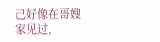己好像在哥嫂家见过,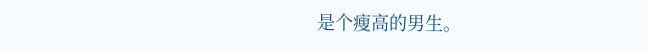是个瘦高的男生。